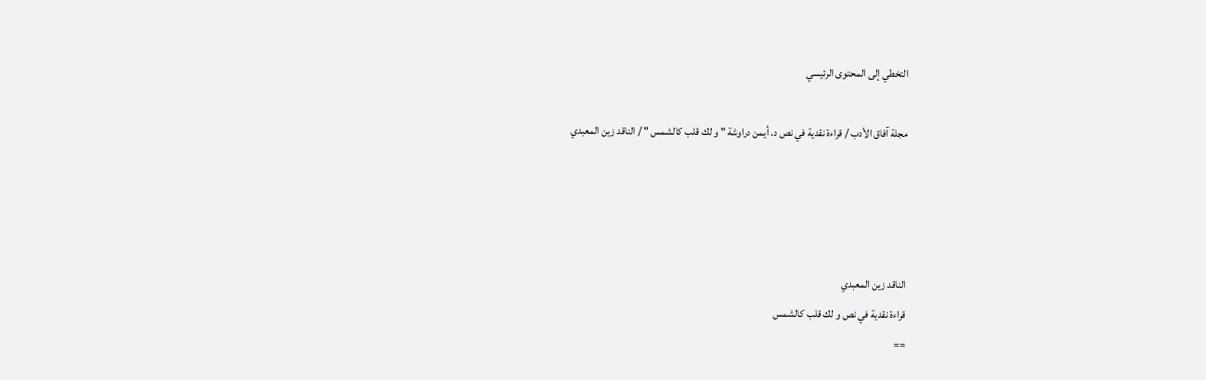التخطي إلى المحتوى الرئيسي

مجلة آفاق الأدب / قراءة نقدية في نص د. أيمن دراوشة " و لك قلب كالشمس " / الناقد زين المعبدي




الناقد زين المعبدي
قراءة نقدية في نص و لك قلب كالشمس
==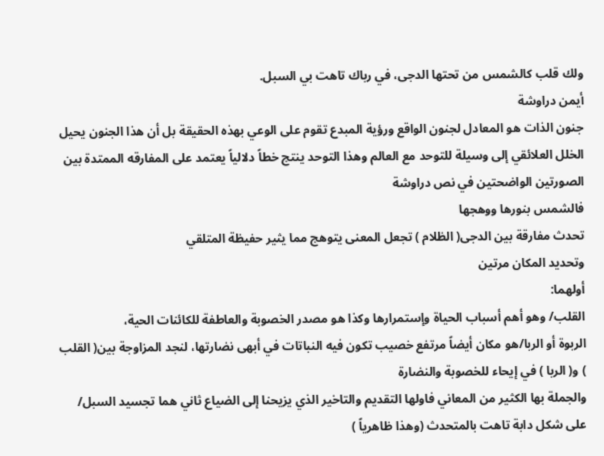ولك قلب كالشمس من تحتها الدجى، في رباك تاهت بي السبل.
أيمن دراوشة
جنون الذات هو المعادل لجنون الواقع ورؤية المبدع تقوم على الوعي بهذه الحقيقة بل أن هذا الجنون يحيل الخلل العلائقي إلى وسيلة للتوحد مع العالم وهذا التوحد ينتج خطاً دلالياً يعتمد على المفارقه الممتدة بين الصورتين الواضحتين في نص دراوشة
فالشمس بنورها ووهجها
تحدث مفارقة بين الدجى( الظلام ) تجعل المعنى يتوهج مما يثير حفيظة المتلقي
وتحديد المكان مرتين
أولهما:
القلب/ وهو أهم أسباب الحياة وإستمرارها وكذا هو مصدر الخصوبة والعاطفة للكائنات الحية،
الربوة أو الربا/هو مكان أيضاً مرتفع خصيب تكون فيه النباتات في أبهى نضارتها، لنجد المزاوجة بين( القلب ) و( الربا ) في إيحاء للخصوبة والنضارة
والجملة بها الكثير من المعاني فاولها التقديم والتاخير الذي يزيحنا إلى الضياع ثاني هما تجسيد السبل/ على شكل دابة تاهت بالمتحدث (وهذا ظاهرياً )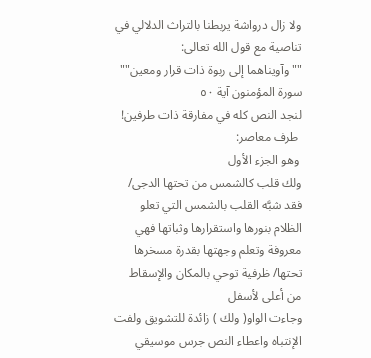ولا زال درواشة يربطنا بالتراث الدلالي في تناصية مع قول الله تعالى:
""وآويناهما إلى ربوة ذات قرار ومعين"" سورة المؤمنون آية ٥٠
لنجد النص كله في مفارقة ذات طرفين!
 طرف معاصر:
 وهو الجزء الأول
ولك قلب كالشمس من تحتها الدجى/ فقد شبَّه القلب بالشمس التي تعلو الظلام بنورها واستقرارها وثباتها فهي معروفة وتعلم وجهتها بقدرة مسخرها
تحتها/ ظرفية توحي بالمكان والإسقاط من أعلى لأسفل
وجاءت الواو( ولك ) زائدة للتشويق ولفت الإنتباه واعطاء النص جرس موسيقي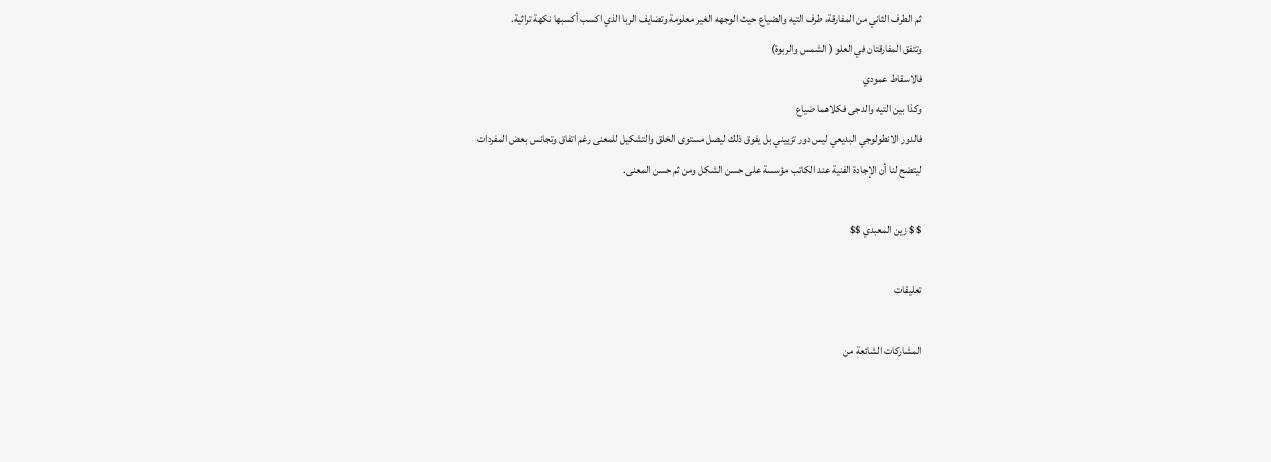ثم الطرف الثاني من المفارقة، طرف التيه والضياع حيث الوجهه الغير معلومة وتضايف الربا الذي اكسب أكسبها نكهة تراثية.
وتتفق المفارقتان في العلو ( الشمس والربوة)
فالاسقاط عمودي
وكذا بين التيه والدجى فكلاهما ضياع
فالدور الانطولوجي البديعي ليس دور تزييني بل يفوق ذلك ليصل مستوى الخلق والتشكيل للمعنى رغم اتفاق وتجانس بعض المفردات
ليتضح لنا أن الإجادة الفنية عند الكاتب مؤسسة على حسن الشكل ومن ثم حسن المعنى.

$ $ زين المعبدي $$

تعليقات

المشاركات الشائعة من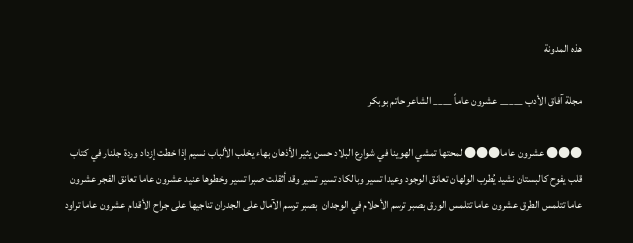هذه المدونة

مجلة آفاق الأدب _____ عشرون عاماً ____ الشاعر حاتم بوبكر

●●● عشرون عاما●●● لمحتها تمشي الهوينا في شوارع البلاد حسن يثير الأذهان بهاء يخلب الألباب نسيم إذا خطت إزداد وردة جلنار في كتاب قلب يفوح كالبستان نشيد يُطرب الولهان تعانق الوجود وعيدا تسير وبالكاد تسير تسير وقد أثقلت صبرا تسير وخطوها عنيد عشرون عاما تعانق الفجر عشرون عاما تتلمس الطرق عشرون عاما تتلمس الورق بصبر ترسم الأحلام في الوجدان  بصبر ترسم الآمال على الجدران تناجيها على جراح الأقدام عشرون عاما تراود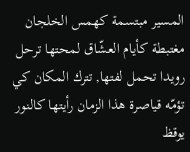المسير مبتسمة كهمس الخلجان مغتبطة كأيام العشّاق لمحتها ترحل رويدا تحمل لفتها, تترك المكان كي تؤمّه قياصرة هذا الزمان رأيتها كالنور يوقظ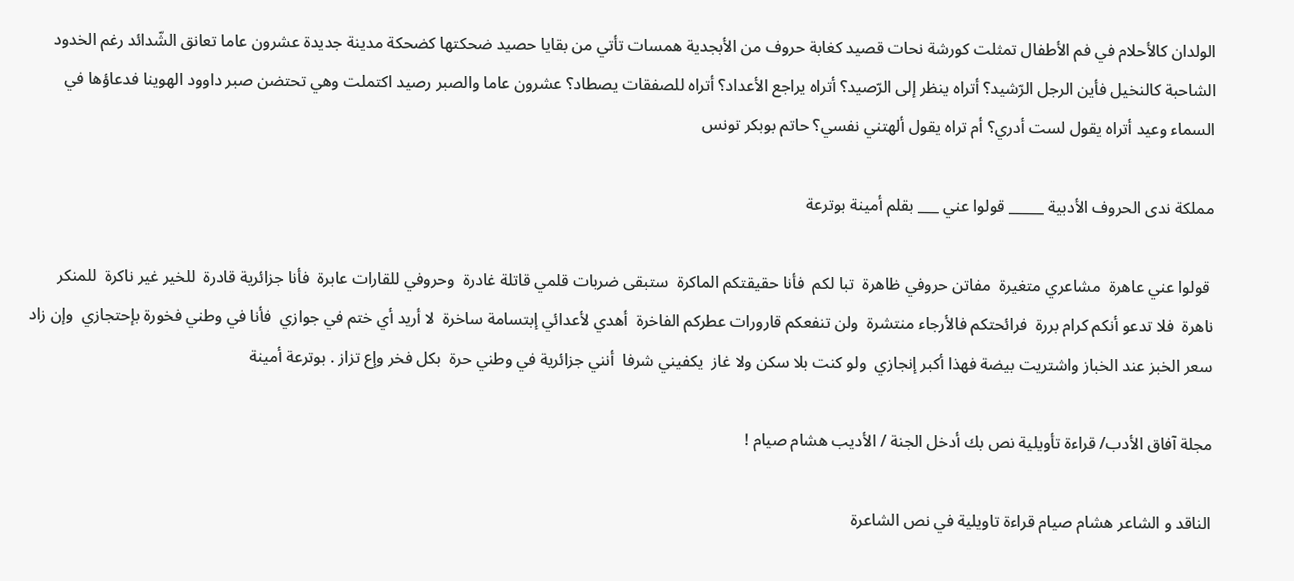الولدان كالأحلام في فم الأطفال تمثلت كورشة نحات قصيد كغابة حروف من الأبجدية همسات تأتي من بقايا حصيد ضحكتها كضحكة مدينة جديدة عشرون عاما تعانق الشّدائد رغم الخدود الشاحبة كالنخيل فأين الرجل الرّشيد؟ أتراه ينظر إلى الرّصيد؟ أتراه يراجع الأعداد؟ أتراه للصفقات يصطاد؟ عشرون عاما والصبر رصيد اكتملت وهي تحتضن صبر داوود الهوينا فدعاؤها في السماء وعيد أتراه يقول لست أدري؟ أم تراه يقول ألهتني نفسي؟ حاتم بوبكر تونس

مملكة ندى الحروف الأدبية _____ قولوا عني ___ بقلم أمينة بوترعة

 قولوا عني عاهرة  مشاعري متغيرة  مفاتن حروفي ظاهرة  تبا لكم  فأنا حقيقتكم الماكرة  ستبقى ضربات قلمي قاتلة غادرة  وحروفي للقارات عابرة  فأنا جزائرية قادرة  للخير غير ناكرة  للمنكر ناهرة  فلا تدعو أنكم كرام بررة  فرائحتكم فالأرجاء منتشرة  ولن تنفعكم قارورات عطركم الفاخرة  أهدي لأعدائي إبتسامة ساخرة  لا أريد أي ختم في جوازي  فأنا في وطني فخورة بإحتجازي  وإن زاد سعر الخبز عند الخباز واشتريت بيضة فهذا أكبر إنجازي  ولو كنت بلا سكن ولا غاز  يكفيني شرفا  أنني جزائرية في وطني حرة  بكل فخر وإع تزاز . بوترعة أمينة

مجلة آفاق الأدب/ قراءة تأويلية نص بك أدخل الجنة / الأديب هشام صيام !

الناقد و الشاعر هشام صيام قراءة تاويلية في نص الشاعرة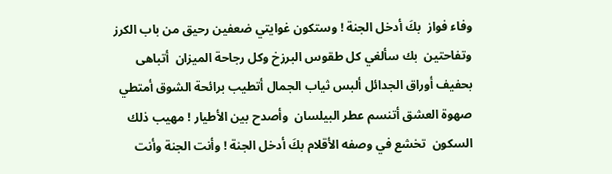وفاء فواز  بكَ أدخل الجنة ! وستكون غوايتي ضعفين رحيق من باب الكرز وتفاحتين  بك سألغي كل طقوس البرزخ وكل رجاحة الميزان  أتباهى بحفيف أوراق الجدائل ألبس ثياب الجمال أتطيب برائحة الشوق أمتطي صهوة العشق أتنسم عطر البيلسان  وأصدح بين الأطيار ! مهيب ذلك السكون  تخشع في وصفه الأقلام بكَ أدخل الجنة ! وأنت الجنة وأنت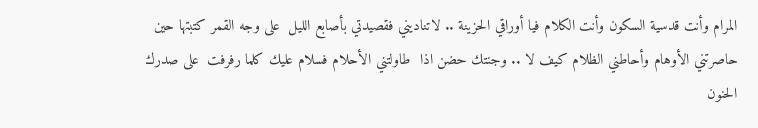المرام وأنت قدسية السكون وأنت الكلام فيا أوراقي الحزينة .. لاتناديني فقصيدتي بأصابع الليل  على وجه القمر كتبتها حين حاصرتني الأوهام وأحاطني الظلام كيف لا .. وجنتك حضن اذا  طاولتني الأحلام فسلام عليك كلما رفرفت  على صدرك الحنون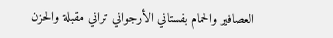العصافير والحمام بفستاني الأرجواني تراني مقبلة والحزن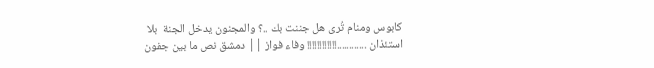كابوس ومنام تُرى هل جننت بك ..؟ والمجنون يدخل الجنة  بلا استئذان ............!!!!!!!!!!!! وفاء فواز || دمشق نص ما بين جفون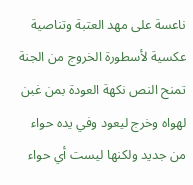ناعسة على مهد العتبة وتناصية عكسية لأسطورة الخروج من الجنة تمنح النص نكهة العودة بمن غبن لهواه وخرج ليعود وفي يده حواء من جديد ولكنها ليست أي حواء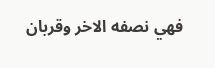فهي نصفه الاخر وقربان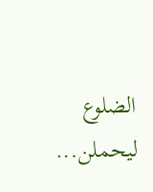الضلوع ليحملن...